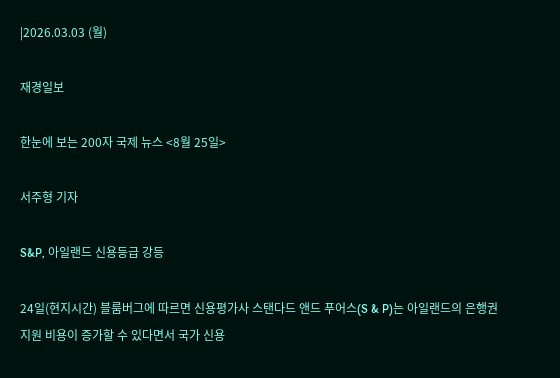|2026.03.03 (월)

재경일보

한눈에 보는 200자 국제 뉴스 <8월 25일>

서주형 기자

S&P, 아일랜드 신용등급 강등

24일(현지시간) 블룸버그에 따르면 신용평가사 스탠다드 앤드 푸어스(S & P)는 아일랜드의 은행권 지원 비용이 증가할 수 있다면서 국가 신용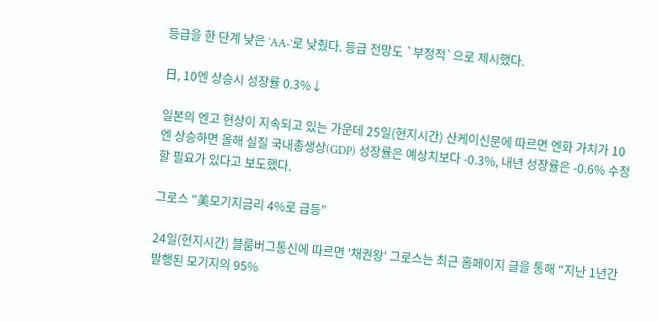등급을 한 단계 낮은 `AA-`로 낮췄다. 등급 전망도 `부정적`으로 제시했다.

日, 10엔 상승시 성장률 0.3%↓

일본의 엔고 현상이 지속되고 있는 가운데 25일(현지시간) 산케이신문에 따르면 엔화 가치가 10엔 상승하면 올해 실질 국내총생상(GDP) 성장률은 예상치보다 -0.3%, 내년 성장률은 -0.6% 수정할 필요가 있다고 보도했다.

그로스 "美모기지금리 4%로 급등"

24일(현지시간) 블룸버그통신에 따르면 '채권왕' 그로스는 최근 홈페이지 글을 통해 "지난 1년간 발행된 모기지의 95%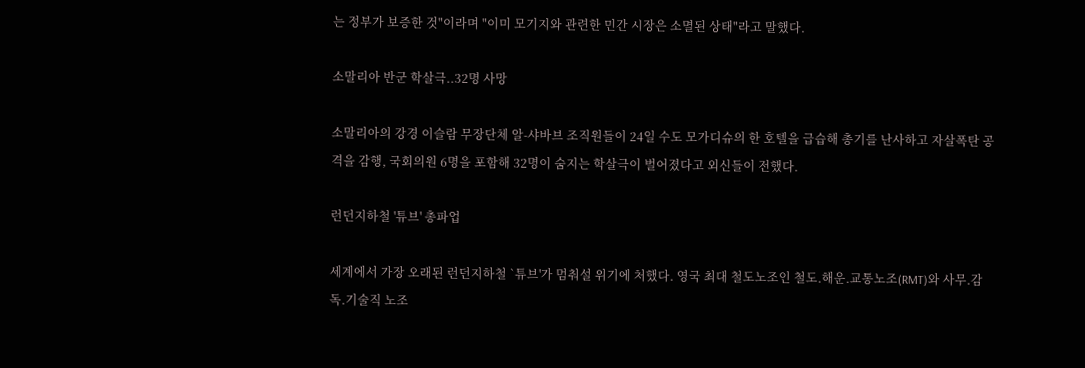는 정부가 보증한 것"이라며 "이미 모기지와 관련한 민간 시장은 소멸된 상태"라고 말했다.

소말리아 반군 학살극..32명 사망

소말리아의 강경 이슬람 무장단체 알-샤바브 조직원들이 24일 수도 모가디슈의 한 호텔을 급습해 총기를 난사하고 자살폭탄 공격을 감행, 국회의원 6명을 포함해 32명이 숨지는 학살극이 벌어졌다고 외신들이 전했다.

런던지하철 '튜브' 총파업

세계에서 가장 오래된 런던지하철 `튜브'가 멈춰설 위기에 처했다. 영국 최대 철도노조인 철도.해운.교통노조(RMT)와 사무.감독.기술직 노조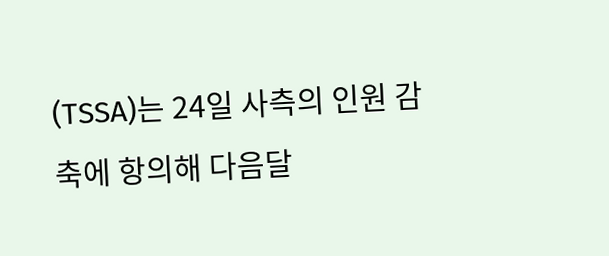(TSSA)는 24일 사측의 인원 감축에 항의해 다음달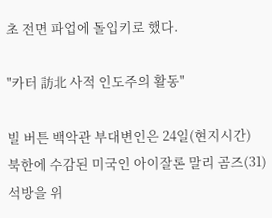초 전면 파업에 돌입키로 했다.

"카터 訪北 사적 인도주의 활동"

빌 버튼 백악관 부대변인은 24일(현지시간) 북한에 수감된 미국인 아이잘론 말리 곰즈(31) 석방을 위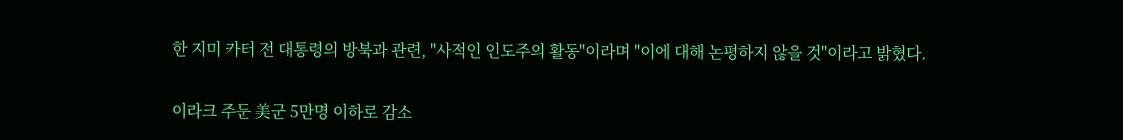한 지미 카터 전 대통령의 방북과 관련, "사적인 인도주의 활동"이라며 "이에 대해 논평하지 않을 것"이라고 밝혔다.

이라크 주둔 美군 5만명 이하로 감소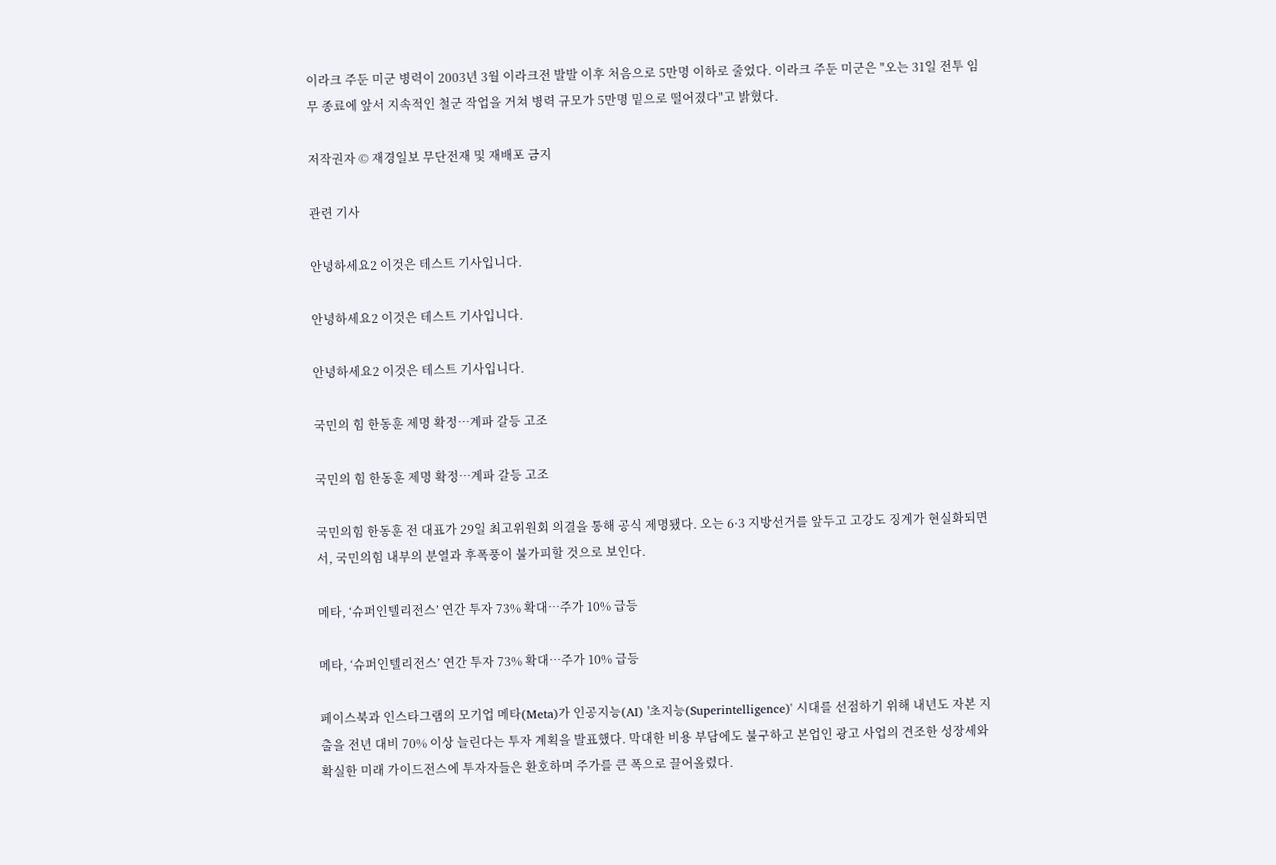이라크 주둔 미군 병력이 2003년 3월 이라크전 발발 이후 처음으로 5만명 이하로 줄었다. 이라크 주둔 미군은 "오는 31일 전투 임무 종료에 앞서 지속적인 철군 작업을 거쳐 병력 규모가 5만명 밑으로 떨어졌다"고 밝혔다.

저작권자 © 재경일보 무단전재 및 재배포 금지

관련 기사

안녕하세요2 이것은 테스트 기사입니다.

안녕하세요2 이것은 테스트 기사입니다.

안녕하세요2 이것은 테스트 기사입니다.

국민의 힘 한동훈 제명 확정…계파 갈등 고조

국민의 힘 한동훈 제명 확정…계파 갈등 고조

국민의힘 한동훈 전 대표가 29일 최고위원회 의결을 통해 공식 제명됐다. 오는 6·3 지방선거를 앞두고 고강도 징계가 현실화되면서, 국민의힘 내부의 분열과 후폭풍이 불가피할 것으로 보인다.

메타, ‘슈퍼인텔리전스’ 연간 투자 73% 확대…주가 10% 급등

메타, ‘슈퍼인텔리전스’ 연간 투자 73% 확대…주가 10% 급등

페이스북과 인스타그램의 모기업 메타(Meta)가 인공지능(AI) '초지능(Superintelligence)' 시대를 선점하기 위해 내년도 자본 지출을 전년 대비 70% 이상 늘린다는 투자 계획을 발표했다. 막대한 비용 부담에도 불구하고 본업인 광고 사업의 견조한 성장세와 확실한 미래 가이드전스에 투자자들은 환호하며 주가를 큰 폭으로 끌어올렸다.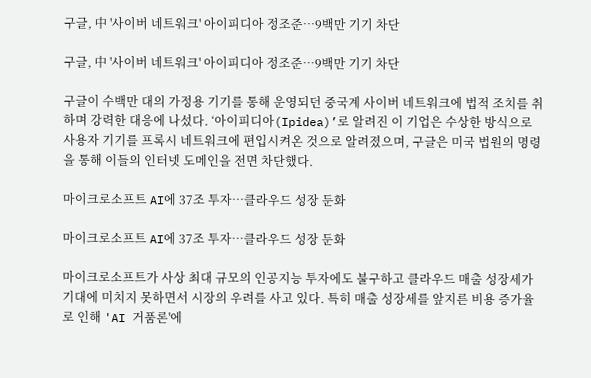구글, 中 '사이버 네트워크' 아이피디아 정조준…9백만 기기 차단

구글, 中 '사이버 네트워크' 아이피디아 정조준…9백만 기기 차단

구글이 수백만 대의 가정용 기기를 통해 운영되던 중국계 사이버 네트워크에 법적 조치를 취하며 강력한 대응에 나섰다. ‘아이피디아(Ipidea)’로 알려진 이 기업은 수상한 방식으로 사용자 기기를 프록시 네트워크에 편입시켜온 것으로 알려졌으며, 구글은 미국 법원의 명령을 통해 이들의 인터넷 도메인을 전면 차단했다.

마이크로소프트 AI에 37조 투자…클라우드 성장 둔화

마이크로소프트 AI에 37조 투자…클라우드 성장 둔화

마이크로소프트가 사상 최대 규모의 인공지능 투자에도 불구하고 클라우드 매출 성장세가 기대에 미치지 못하면서 시장의 우려를 사고 있다. 특히 매출 성장세를 앞지른 비용 증가율로 인해 'AI 거품론'에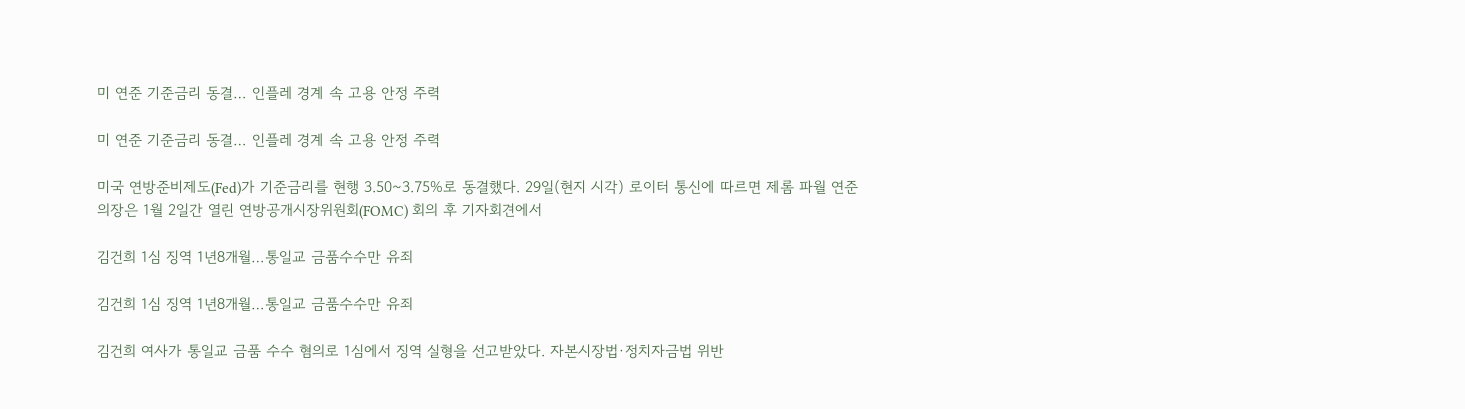미 연준 기준금리 동결… 인플레 경계 속 고용 안정 주력

미 연준 기준금리 동결… 인플레 경계 속 고용 안정 주력

미국 연방준비제도(Fed)가 기준금리를 현행 3.50~3.75%로 동결했다. 29일(현지 시각) 로이터 통신에 따르면 제롬 파월 연준 의장은 1월 2일간 열린 연방공개시장위원회(FOMC) 회의 후 기자회견에서

김건희 1심 징역 1년8개월…통일교 금품수수만 유죄

김건희 1심 징역 1년8개월…통일교 금품수수만 유죄

김건희 여사가 통일교 금품 수수 혐의로 1심에서 징역 실형을 선고받았다. 자본시장법·정치자금법 위반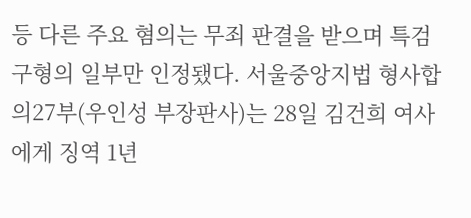등 다른 주요 혐의는 무죄 판결을 받으며 특검 구형의 일부만 인정됐다. 서울중앙지법 형사합의27부(우인성 부장판사)는 28일 김건희 여사에게 징역 1년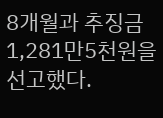8개월과 추징금 1,281만5천원을 선고했다.